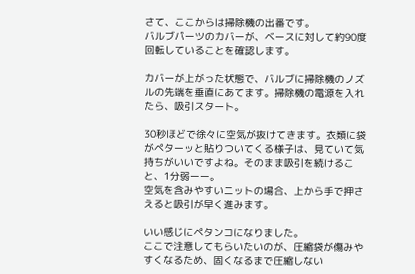さて、ここからは掃除機の出番です。
バルブパーツのカバーが、ベースに対して約90度回転していることを確認します。

カバーが上がった状態で、バルブに掃除機のノズルの先端を垂直にあてます。掃除機の電源を入れたら、吸引スタート。

30秒ほどで徐々に空気が抜けてきます。衣類に袋がペターッと貼りついてくる様子は、見ていて気持ちがいいですよね。そのまま吸引を続けること、1分弱ーー。
空気を含みやすいニットの場合、上から手で押さえると吸引が早く進みます。

いい感じにペタンコになりました。
ここで注意してもらいたいのが、圧縮袋が傷みやすくなるため、固くなるまで圧縮しない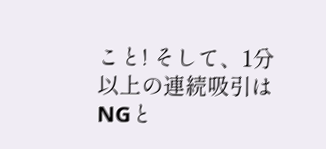こと! そして、1分以上の連続吸引はNGと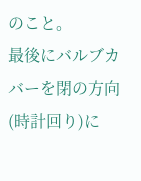のこと。
最後にバルブカバーを閉の方向(時計回り)に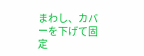まわし、カバーを下げて固定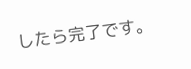したら完了です。